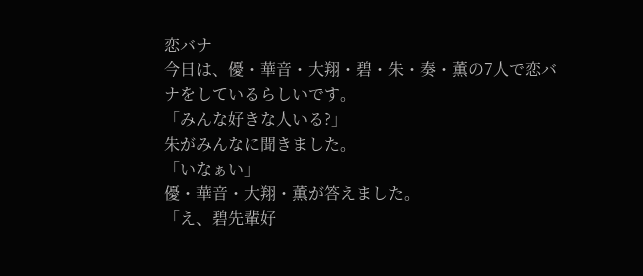恋バナ
今日は、優・華音・大翔・碧・朱・奏・薫の7人で恋バナをしているらしいです。
「みんな好きな人いる?」
朱がみんなに聞きました。
「いなぁい」
優・華音・大翔・薫が答えました。
「え、碧先輩好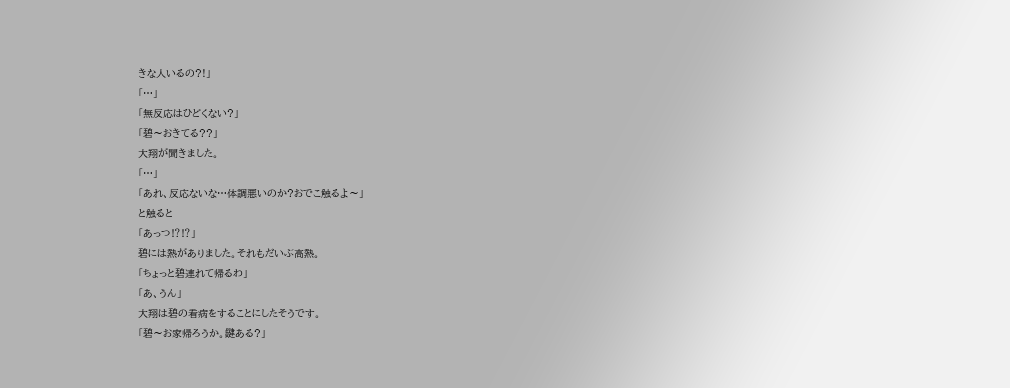きな人いるの?!」
「…」
「無反応はひどくない?」
「碧〜おきてる??」
大翔が聞きました。
「…」
「あれ、反応ないな…体調悪いのか?おでこ触るよ〜」
と触ると
「あっつ⁉⁉」
碧には熱がありました。それもだいぶ高熱。
「ちょっと碧連れて帰るわ」
「あ、うん」
大翔は碧の看病をすることにしたそうです。
「碧〜お家帰ろうか。鍵ある?」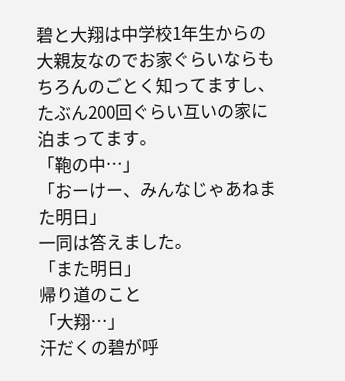碧と大翔は中学校1年生からの大親友なのでお家ぐらいならもちろんのごとく知ってますし、たぶん200回ぐらい互いの家に泊まってます。
「鞄の中…」
「おーけー、みんなじゃあねまた明日」
一同は答えました。
「また明日」
帰り道のこと
「大翔…」
汗だくの碧が呼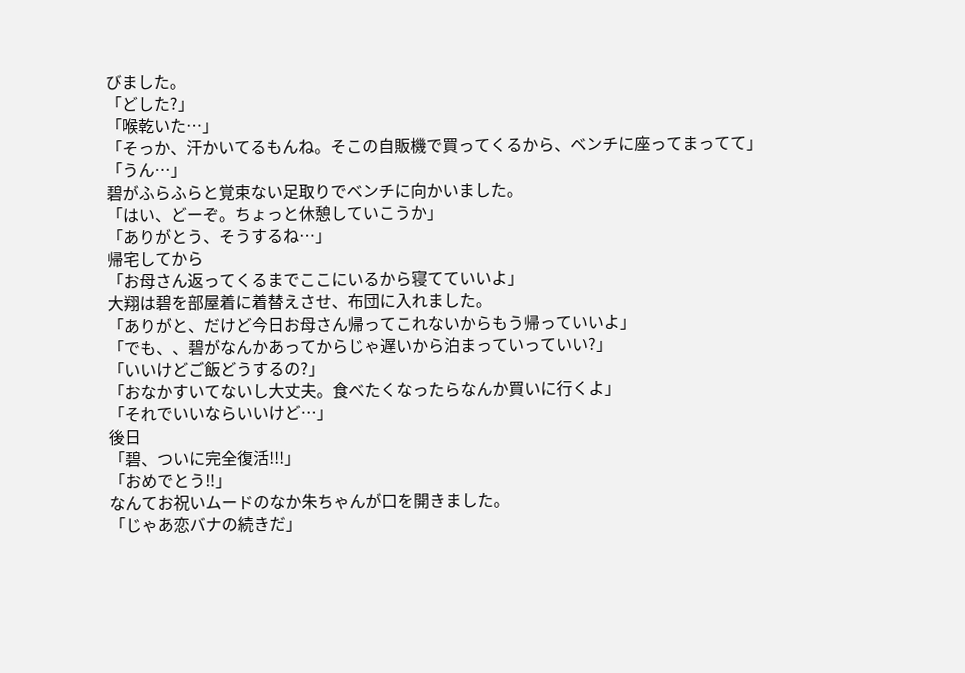びました。
「どした?」
「喉乾いた…」
「そっか、汗かいてるもんね。そこの自販機で買ってくるから、ベンチに座ってまってて」
「うん…」
碧がふらふらと覚束ない足取りでベンチに向かいました。
「はい、どーぞ。ちょっと休憩していこうか」
「ありがとう、そうするね…」
帰宅してから
「お母さん返ってくるまでここにいるから寝てていいよ」
大翔は碧を部屋着に着替えさせ、布団に入れました。
「ありがと、だけど今日お母さん帰ってこれないからもう帰っていいよ」
「でも、、碧がなんかあってからじゃ遅いから泊まっていっていい?」
「いいけどご飯どうするの?」
「おなかすいてないし大丈夫。食べたくなったらなんか買いに行くよ」
「それでいいならいいけど…」
後日
「碧、ついに完全復活!!!」
「おめでとう‼」
なんてお祝いムードのなか朱ちゃんが口を開きました。
「じゃあ恋バナの続きだ」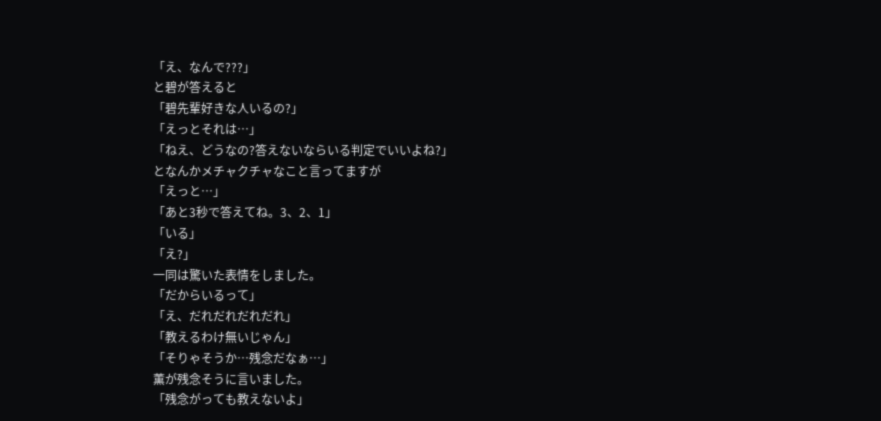「え、なんで???」
と碧が答えると
「碧先輩好きな人いるの?」
「えっとそれは…」
「ねえ、どうなの?答えないならいる判定でいいよね?」
となんかメチャクチャなこと言ってますが
「えっと…」
「あと3秒で答えてね。3、2、1」
「いる」
「え?」
一同は驚いた表情をしました。
「だからいるって」
「え、だれだれだれだれ」
「教えるわけ無いじゃん」
「そりゃそうか…残念だなぁ…」
薫が残念そうに言いました。
「残念がっても教えないよ」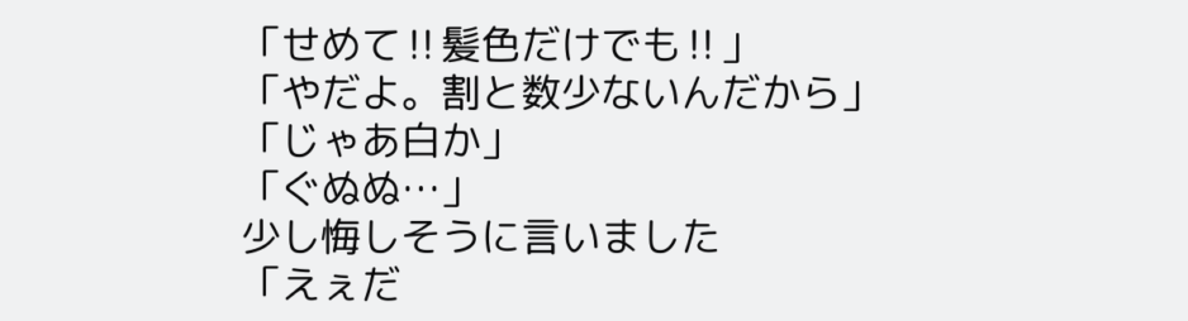「せめて‼髪色だけでも‼」
「やだよ。割と数少ないんだから」
「じゃあ白か」
「ぐぬぬ…」
少し悔しそうに言いました
「えぇだ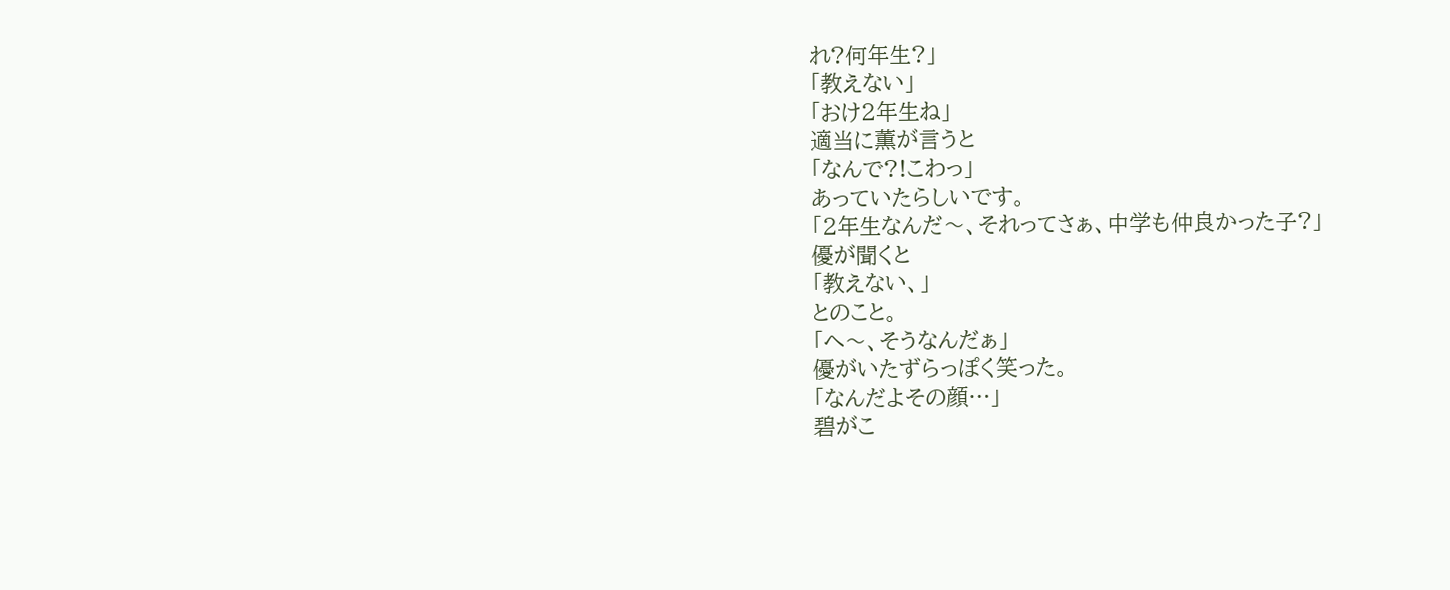れ?何年生?」
「教えない」
「おけ2年生ね」
適当に薫が言うと
「なんで?!こわっ」
あっていたらしいです。
「2年生なんだ〜、それってさぁ、中学も仲良かった子?」
優が聞くと
「教えない、」
とのこと。
「へ〜、そうなんだぁ」
優がいたずらっぽく笑った。
「なんだよその顔…」
碧がこ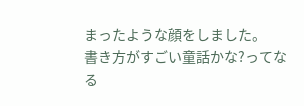まったような顔をしました。
書き方がすごい童話かな?ってなる